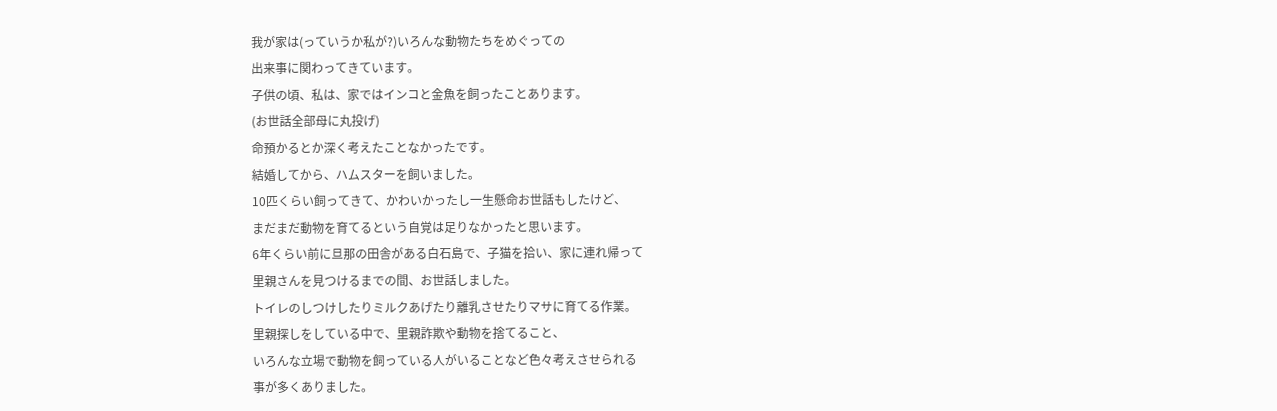我が家は(っていうか私が?)いろんな動物たちをめぐっての
出来事に関わってきています。
子供の頃、私は、家ではインコと金魚を飼ったことあります。
(お世話全部母に丸投げ)
命預かるとか深く考えたことなかったです。
結婚してから、ハムスターを飼いました。
10匹くらい飼ってきて、かわいかったし一生懸命お世話もしたけど、
まだまだ動物を育てるという自覚は足りなかったと思います。
6年くらい前に旦那の田舎がある白石島で、子猫を拾い、家に連れ帰って
里親さんを見つけるまでの間、お世話しました。
トイレのしつけしたりミルクあげたり離乳させたりマサに育てる作業。
里親探しをしている中で、里親詐欺や動物を捨てること、
いろんな立場で動物を飼っている人がいることなど色々考えさせられる
事が多くありました。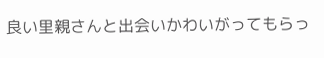良い里親さんと出会いかわいがってもらっ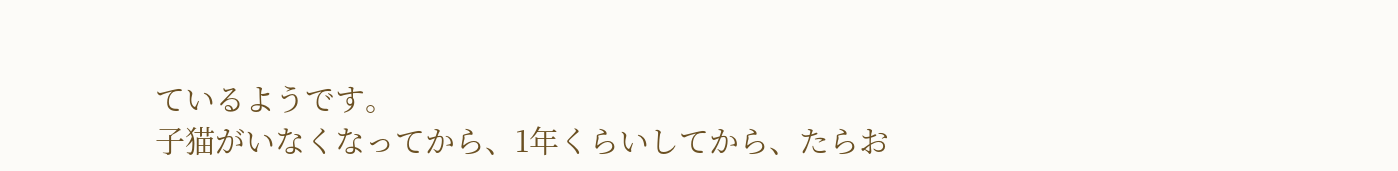ているようです。
子猫がいなくなってから、1年くらいしてから、たらお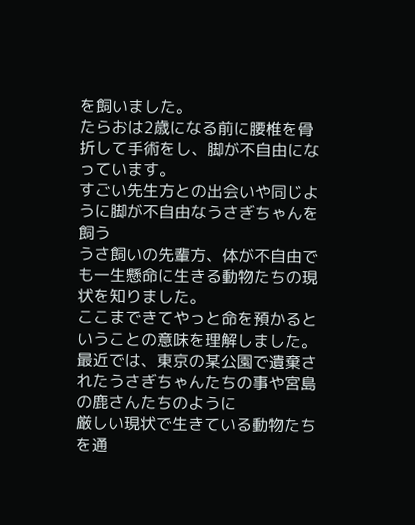を飼いました。
たらおは2歳になる前に腰椎を骨折して手術をし、脚が不自由になっています。
すごい先生方との出会いや同じように脚が不自由なうさぎちゃんを飼う
うさ飼いの先輩方、体が不自由でも一生懸命に生きる動物たちの現状を知りました。
ここまできてやっと命を預かるということの意味を理解しました。
最近では、東京の某公園で遺棄されたうさぎちゃんたちの事や宮島の鹿さんたちのように
厳しい現状で生きている動物たちを通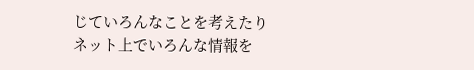じていろんなことを考えたり
ネット上でいろんな情報を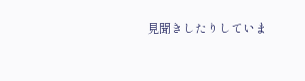見聞きしたりしていま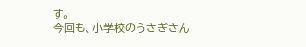す。
今回も、小学校のうさぎさん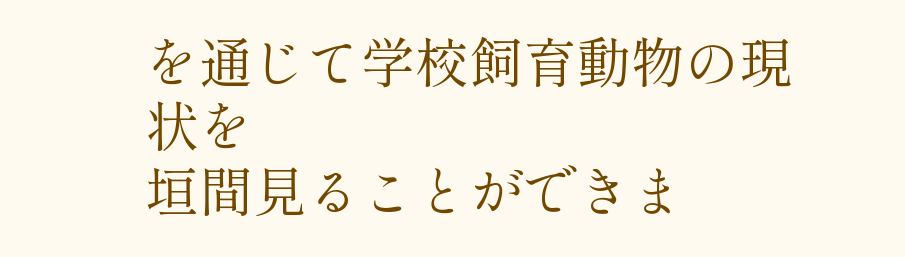を通じて学校飼育動物の現状を
垣間見ることができま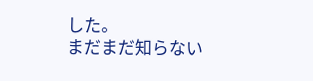した。
まだまだ知らない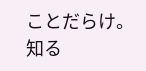ことだらけ。
知る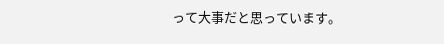って大事だと思っています。